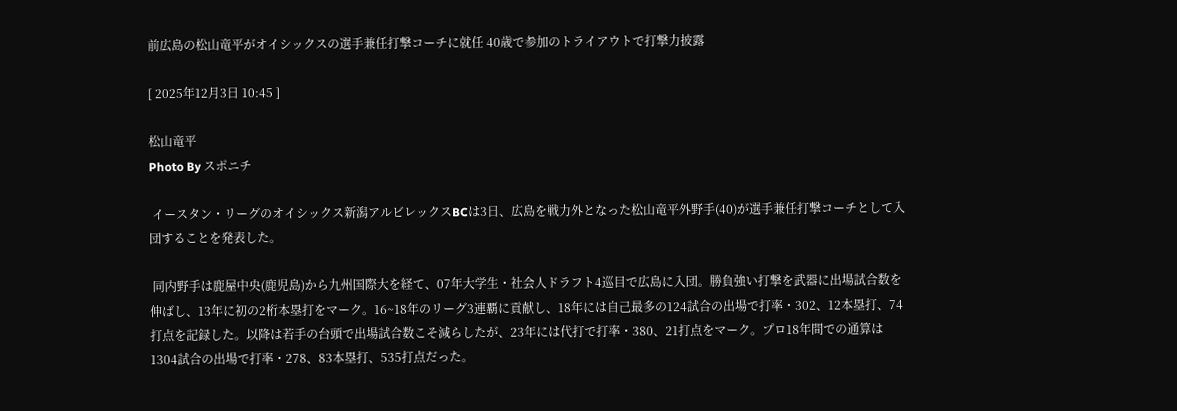前広島の松山竜平がオイシックスの選手兼任打撃コーチに就任 40歳で参加のトライアウトで打撃力披露

[ 2025年12月3日 10:45 ]

松山竜平
Photo By スポニチ

 イースタン・リーグのオイシックス新潟アルビレックスBCは3日、広島を戦力外となった松山竜平外野手(40)が選手兼任打撃コーチとして入団することを発表した。

 同内野手は鹿屋中央(鹿児島)から九州国際大を経て、07年大学生・社会人ドラフト4巡目で広島に入団。勝負強い打撃を武器に出場試合数を伸ばし、13年に初の2桁本塁打をマーク。16~18年のリーグ3連覇に貢献し、18年には自己最多の124試合の出場で打率・302、12本塁打、74打点を記録した。以降は若手の台頭で出場試合数こそ減らしたが、23年には代打で打率・380、21打点をマーク。プロ18年間での通算は1304試合の出場で打率・278、83本塁打、535打点だった。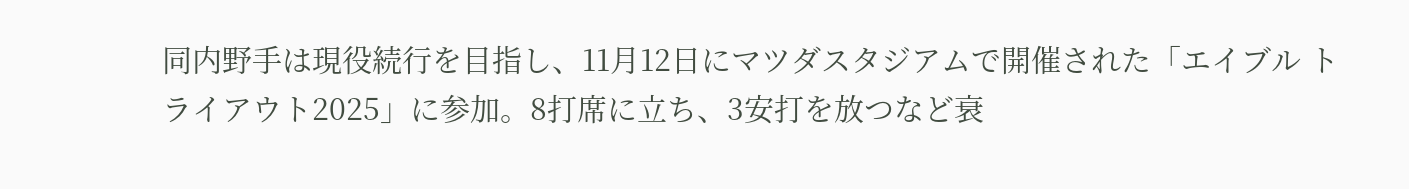同内野手は現役続行を目指し、11月12日にマツダスタジアムで開催された「エイブル トライアウト2025」に参加。8打席に立ち、3安打を放つなど衰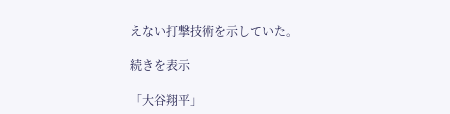えない打撃技術を示していた。

続きを表示

「大谷翔平」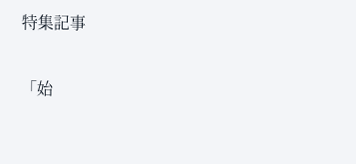特集記事

「始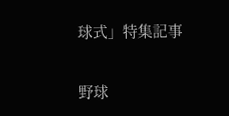球式」特集記事

野球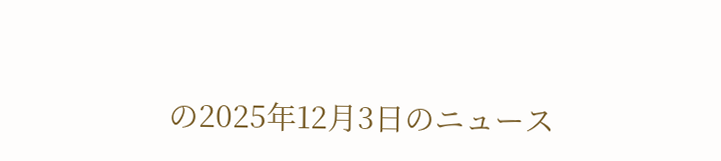の2025年12月3日のニュース